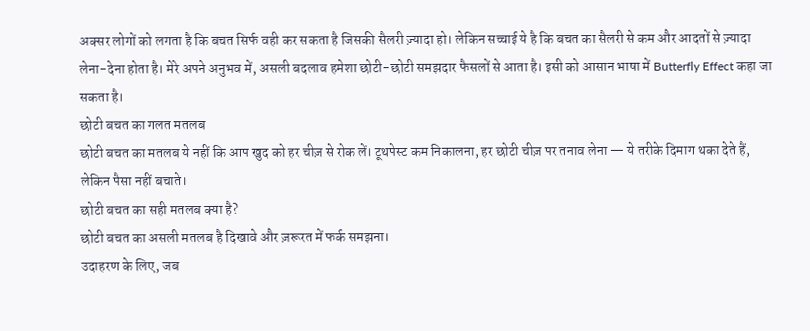अक्सर लोगों को लगता है कि बचत सिर्फ वही कर सकता है जिसकी सैलरी ज़्यादा हो। लेकिन सच्चाई ये है कि बचत का सैलरी से कम और आदतों से ज़्यादा लेना-देना होता है। मेरे अपने अनुभव में, असली बदलाव हमेशा छोटी-छोटी समझदार फैसलों से आता है। इसी को आसान भाषा में Butterfly Effect कहा जा सकता है।
छोटी बचत का गलत मतलब
छोटी बचत का मतलब ये नहीं कि आप खुद को हर चीज़ से रोक लें। टूथपेस्ट कम निकालना, हर छोटी चीज़ पर तनाव लेना — ये तरीके दिमाग थका देते हैं, लेकिन पैसा नहीं बचाते।
छोटी बचत का सही मतलब क्या है?
छोटी बचत का असली मतलब है दिखावे और ज़रूरत में फर्क समझना।
उदाहरण के लिए, जब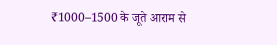₹1000–1500 के जूते आराम से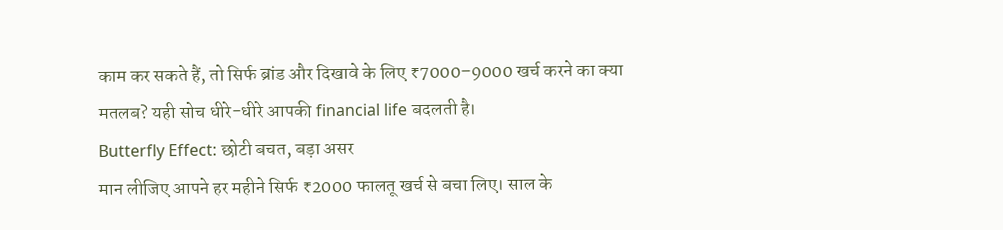काम कर सकते हैं, तो सिर्फ ब्रांड और दिखावे के लिए ₹7000–9000 खर्च करने का क्या मतलब? यही सोच धीरे-धीरे आपकी financial life बदलती है।
Butterfly Effect: छोटी बचत, बड़ा असर
मान लीजिए आपने हर महीने सिर्फ ₹2000 फालतू खर्च से बचा लिए। साल के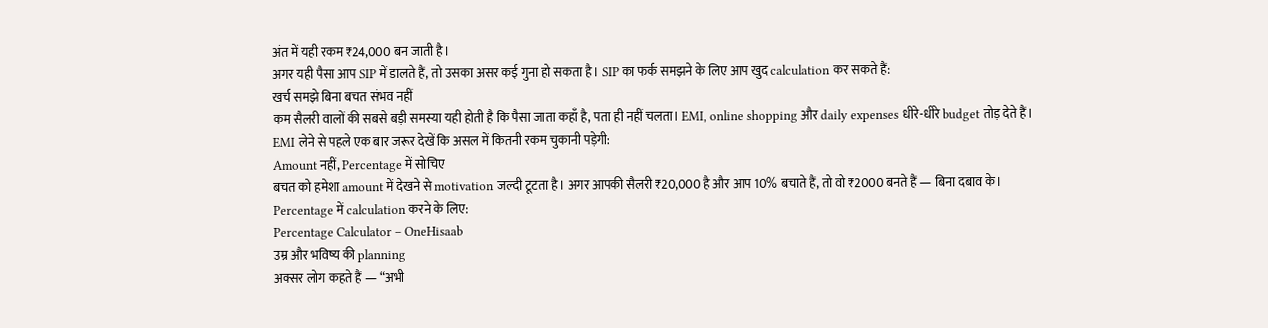अंत में यही रकम ₹24,000 बन जाती है।
अगर यही पैसा आप SIP में डालते हैं, तो उसका असर कई गुना हो सकता है। SIP का फर्क समझने के लिए आप खुद calculation कर सकते हैं:
खर्च समझे बिना बचत संभव नहीं
कम सैलरी वालों की सबसे बड़ी समस्या यही होती है कि पैसा जाता कहाँ है, पता ही नहीं चलता। EMI, online shopping और daily expenses धीरे-धीरे budget तोड़ देते हैं।
EMI लेने से पहले एक बार जरूर देखें कि असल में कितनी रकम चुकानी पड़ेगी:
Amount नहीं, Percentage में सोचिए
बचत को हमेशा amount में देखने से motivation जल्दी टूटता है। अगर आपकी सैलरी ₹20,000 है और आप 10% बचाते हैं, तो वो ₹2000 बनते हैं — बिना दबाव के।
Percentage में calculation करने के लिए:
Percentage Calculator – OneHisaab
उम्र और भविष्य की planning
अक्सर लोग कहते हैं — “अभी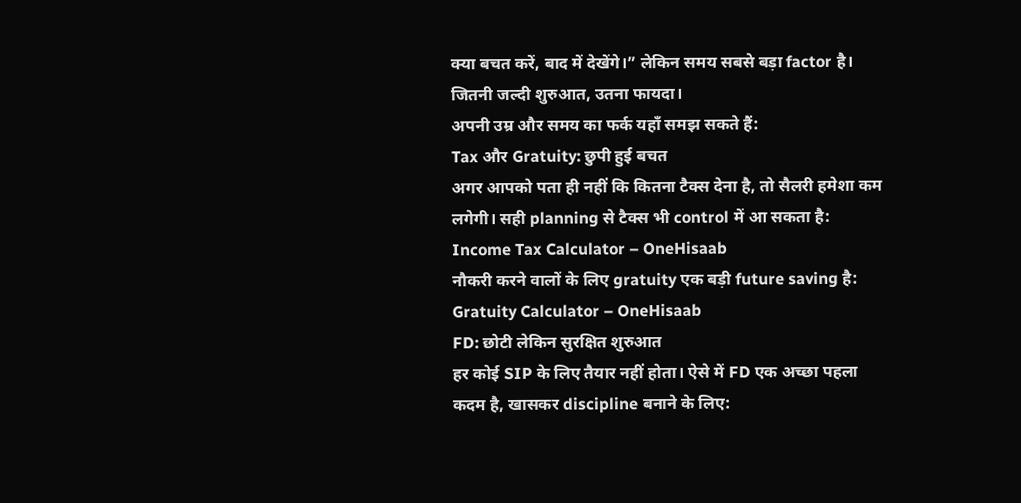क्या बचत करें, बाद में देखेंगे।” लेकिन समय सबसे बड़ा factor है। जितनी जल्दी शुरुआत, उतना फायदा।
अपनी उम्र और समय का फर्क यहाँ समझ सकते हैं:
Tax और Gratuity: छुपी हुई बचत
अगर आपको पता ही नहीं कि कितना टैक्स देना है, तो सैलरी हमेशा कम लगेगी। सही planning से टैक्स भी control में आ सकता है:
Income Tax Calculator – OneHisaab
नौकरी करने वालों के लिए gratuity एक बड़ी future saving है:
Gratuity Calculator – OneHisaab
FD: छोटी लेकिन सुरक्षित शुरुआत
हर कोई SIP के लिए तैयार नहीं होता। ऐसे में FD एक अच्छा पहला कदम है, खासकर discipline बनाने के लिए: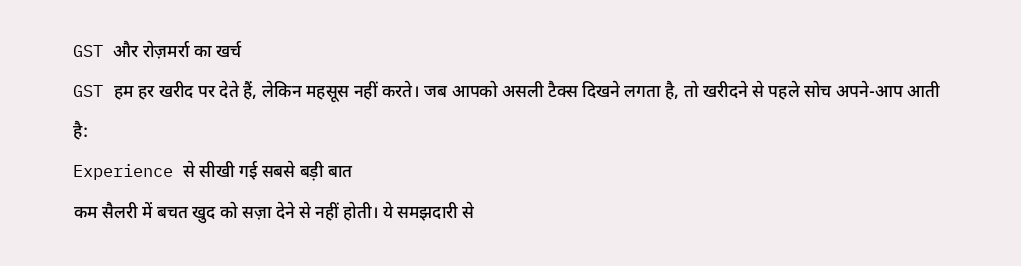GST और रोज़मर्रा का खर्च
GST हम हर खरीद पर देते हैं, लेकिन महसूस नहीं करते। जब आपको असली टैक्स दिखने लगता है, तो खरीदने से पहले सोच अपने-आप आती है:
Experience से सीखी गई सबसे बड़ी बात
कम सैलरी में बचत खुद को सज़ा देने से नहीं होती। ये समझदारी से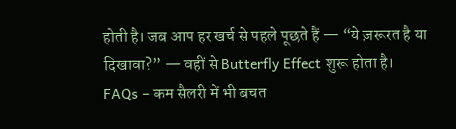होती है। जब आप हर खर्च से पहले पूछते हैं — “ये ज़रूरत है या दिखावा?” — वहीं से Butterfly Effect शुरू होता है।
FAQs – कम सैलरी में भी बचत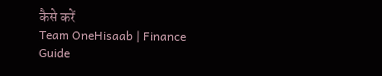कैसे करें
Team OneHisaab | Finance Guide